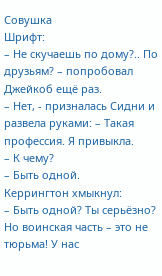Совушка
Шрифт:
– Не скучаешь по дому?.. По друзьям? – попробовал Джейкоб ещё раз.
– Нет, - призналась Сидни и развела руками: – Такая профессия. Я привыкла.
– К чему?
– Быть одной.
Керрингтон хмыкнул:
– Быть одной? Ты серьёзно? Но воинская часть – это не тюрьма! У нас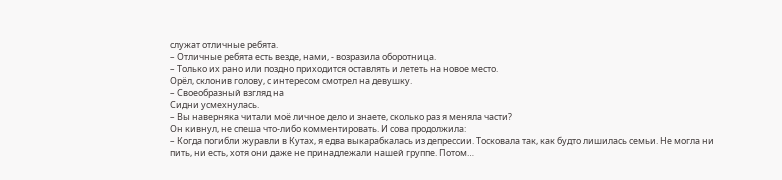служат отличные ребята.
– Отличные ребята есть везде, нами, - возразила оборотница.
– Только их рано или поздно приходится оставлять и лететь на новое место.
Орёл, склонив голову, с интересом смотрел на девушку.
– Своеобразный взгляд на
Сидни усмехнулась.
– Вы наверняка читали моё личное дело и знаете, сколько раз я меняла части?
Он кивнул, не спеша что-либо комментировать. И сова продолжила:
– Когда погибли журавли в Кутах, я едва выкарабкалась из депрессии. Тосковала так, как будто лишилась семьи. Не могла ни пить, ни есть, хотя они даже не принадлежали нашей группе. Потом…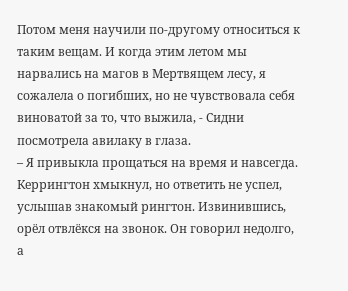Потом меня научили по-другому относиться к таким вещам. И когда этим летом мы нарвались на магов в Мертвящем лесу, я сожалела о погибших, но не чувствовала себя виноватой за то, что выжила, - Сидни посмотрела авилаку в глаза.
– Я привыкла прощаться на время и навсегда.
Керрингтон хмыкнул, но ответить не успел, услышав знакомый рингтон. Извинившись, орёл отвлёкся на звонок. Он говорил недолго, а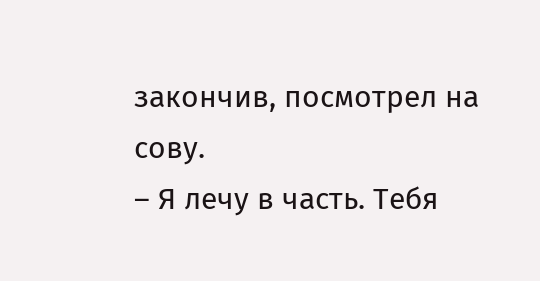закончив, посмотрел на сову.
– Я лечу в часть. Тебя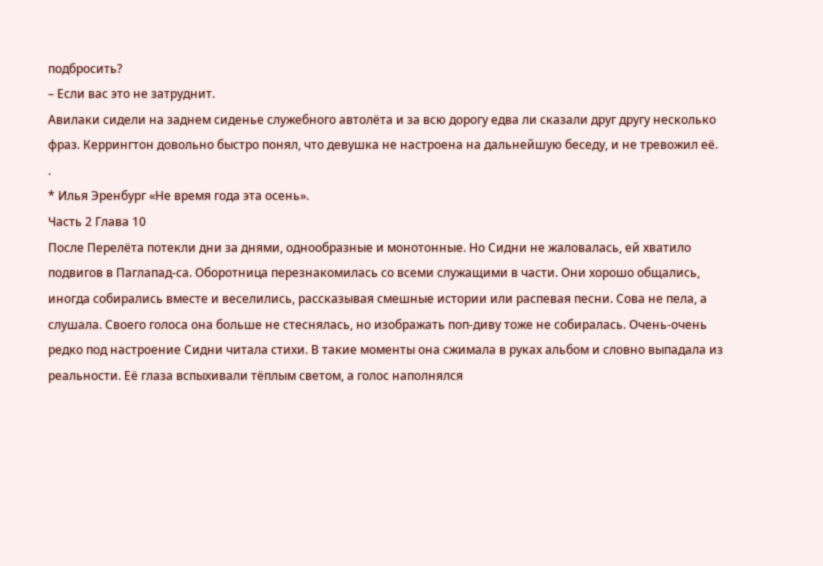подбросить?
– Если вас это не затруднит.
Авилаки сидели на заднем сиденье служебного автолёта и за всю дорогу едва ли сказали друг другу несколько фраз. Керрингтон довольно быстро понял, что девушка не настроена на дальнейшую беседу, и не тревожил её.
.
* Илья Эренбург «Не время года эта осень».
Часть 2 Глава 10
После Перелёта потекли дни за днями, однообразные и монотонные. Но Сидни не жаловалась, ей хватило подвигов в Паглапад-са. Оборотница перезнакомилась со всеми служащими в части. Они хорошо общались, иногда собирались вместе и веселились, рассказывая смешные истории или распевая песни. Сова не пела, а слушала. Своего голоса она больше не стеснялась, но изображать поп-диву тоже не собиралась. Очень-очень редко под настроение Сидни читала стихи. В такие моменты она сжимала в руках альбом и словно выпадала из реальности. Её глаза вспыхивали тёплым светом, а голос наполнялся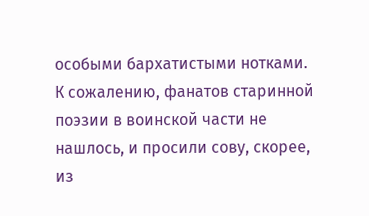особыми бархатистыми нотками. К сожалению, фанатов старинной поэзии в воинской части не нашлось, и просили сову, скорее, из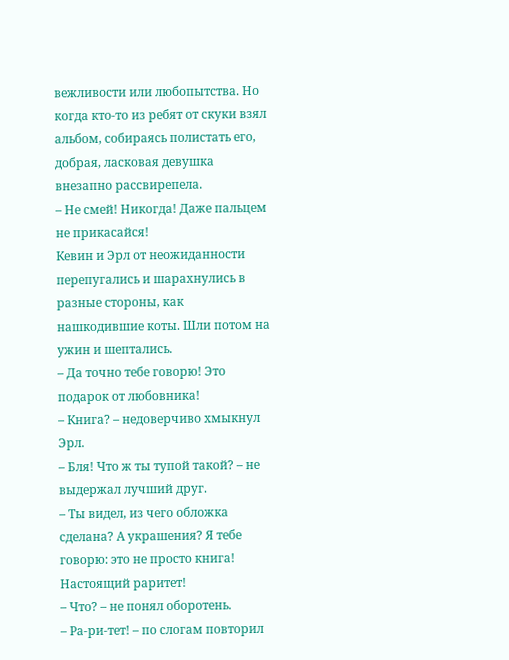вежливости или любопытства. Но когда кто-то из ребят от скуки взял альбом, собираясь полистать его, добрая, ласковая девушка внезапно рассвирепела.
– Не смей! Никогда! Даже пальцем не прикасайся!
Кевин и Эрл от неожиданности перепугались и шарахнулись в разные стороны, как нашкодившие коты. Шли потом на ужин и шептались.
– Да точно тебе говорю! Это подарок от любовника!
– Книга? – недоверчиво хмыкнул Эрл.
– Бля! Что ж ты тупой такой? – не выдержал лучший друг.
– Ты видел, из чего обложка сделана? А украшения? Я тебе говорю: это не просто книга! Настоящий раритет!
– Что? – не понял оборотень.
– Ра-ри-тет! – по слогам повторил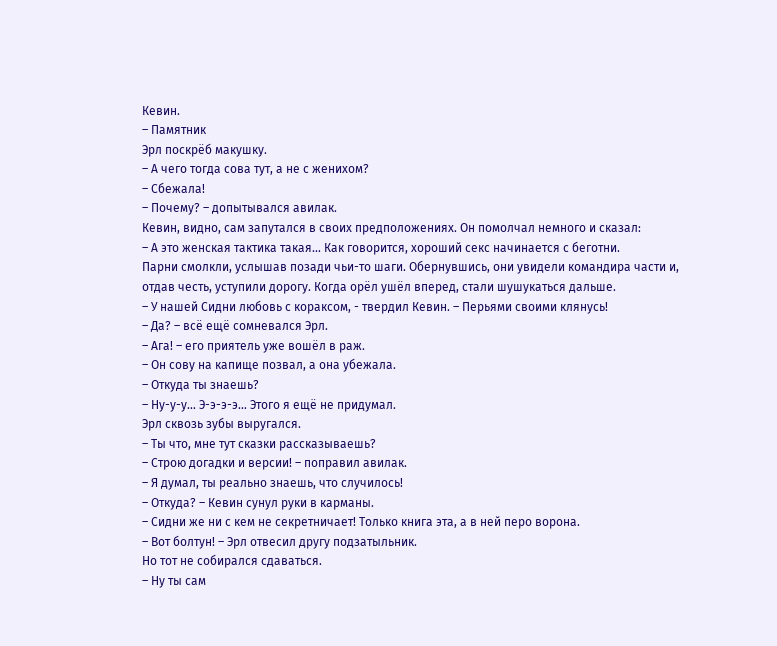Кевин.
– Памятник
Эрл поскрёб макушку.
– А чего тогда сова тут, а не с женихом?
– Сбежала!
– Почему? – допытывался авилак.
Кевин, видно, сам запутался в своих предположениях. Он помолчал немного и сказал:
– А это женская тактика такая… Как говорится, хороший секс начинается с беготни.
Парни смолкли, услышав позади чьи-то шаги. Обернувшись, они увидели командира части и, отдав честь, уступили дорогу. Когда орёл ушёл вперед, стали шушукаться дальше.
– У нашей Сидни любовь с кораксом, - твердил Кевин. – Перьями своими клянусь!
– Да? – всё ещё сомневался Эрл.
– Ага! – его приятель уже вошёл в раж.
– Он сову на капище позвал, а она убежала.
– Откуда ты знаешь?
– Ну-у-у… Э-э-э-э… Этого я ещё не придумал.
Эрл сквозь зубы выругался.
– Ты что, мне тут сказки рассказываешь?
– Строю догадки и версии! – поправил авилак.
– Я думал, ты реально знаешь, что случилось!
– Откуда? – Кевин сунул руки в карманы.
– Сидни же ни с кем не секретничает! Только книга эта, а в ней перо ворона.
– Вот болтун! – Эрл отвесил другу подзатыльник.
Но тот не собирался сдаваться.
– Ну ты сам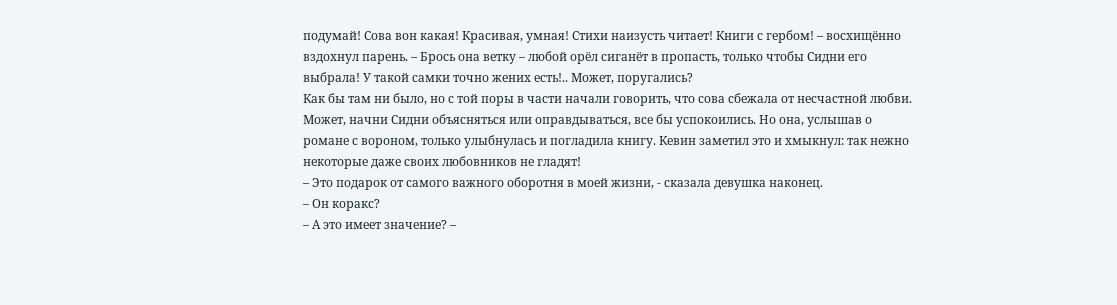подумай! Сова вон какая! Красивая, умная! Стихи наизусть читает! Книги с гербом! – восхищённо вздохнул парень. – Брось она ветку – любой орёл сиганёт в пропасть, только чтобы Сидни его выбрала! У такой самки точно жених есть!.. Может, поругались?
Как бы там ни было, но с той поры в части начали говорить, что сова сбежала от несчастной любви. Может, начни Сидни объясняться или оправдываться, все бы успокоились. Но она, услышав о романе с вороном, только улыбнулась и погладила книгу. Кевин заметил это и хмыкнул: так нежно некоторые даже своих любовников не гладят!
– Это подарок от самого важного оборотня в моей жизни, - сказала девушка наконец.
– Он коракс?
– А это имеет значение? –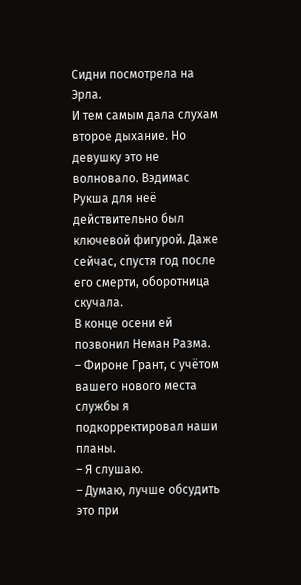Сидни посмотрела на Эрла.
И тем самым дала слухам второе дыхание. Но девушку это не волновало. Вэдимас Рукша для неё действительно был ключевой фигурой. Даже сейчас, спустя год после его смерти, оборотница скучала.
В конце осени ей позвонил Неман Разма.
– Фироне Грант, с учётом вашего нового места службы я подкорректировал наши планы.
– Я слушаю.
– Думаю, лучше обсудить это при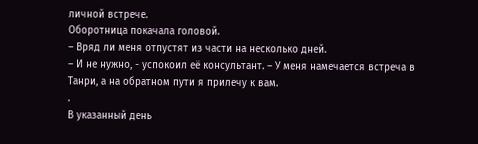личной встрече.
Оборотница покачала головой.
– Вряд ли меня отпустят из части на несколько дней.
– И не нужно, - успокоил её консультант. – У меня намечается встреча в Танри, а на обратном пути я прилечу к вам.
.
В указанный день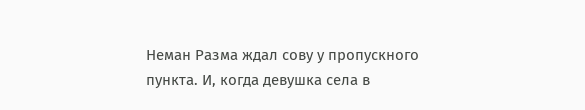Неман Разма ждал сову у пропускного пункта. И, когда девушка села в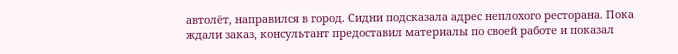автолёт, направился в город. Сидни подсказала адрес неплохого ресторана. Пока ждали заказ, консультант предоставил материалы по своей работе и показал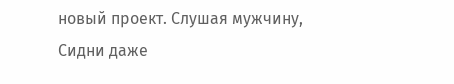новый проект. Слушая мужчину, Сидни даже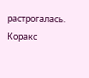растрогалась. Коракс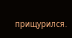прищурился.